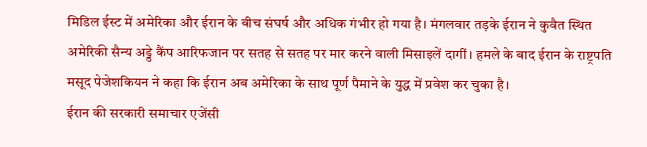मिडिल ईस्ट में अमेरिका और ईरान के बीच संघर्ष और अधिक गंभीर हो गया है। मंगलवार तड़के ईरान ने कुवैत स्थित अमेरिकी सैन्य अड्डे कैंप आरिफजान पर सतह से सतह पर मार करने वाली मिसाइलें दागीं। हमले के बाद ईरान के राष्ट्रपति मसूद पेजेशकियन ने कहा कि ईरान अब अमेरिका के साथ पूर्ण पैमाने के युद्ध में प्रवेश कर चुका है।
ईरान की सरकारी समाचार एजेंसी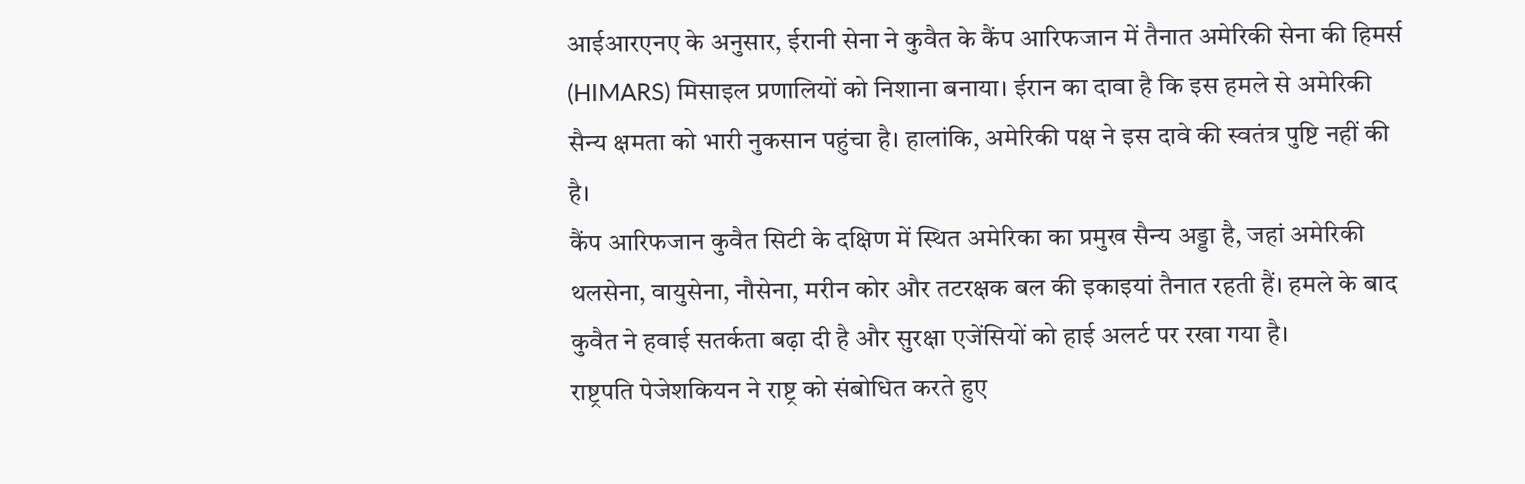आईआरएनए के अनुसार, ईरानी सेना ने कुवैत के कैंप आरिफजान में तैनात अमेरिकी सेना की हिमर्स (HIMARS) मिसाइल प्रणालियों को निशाना बनाया। ईरान का दावा है कि इस हमले से अमेरिकी सैन्य क्षमता को भारी नुकसान पहुंचा है। हालांकि, अमेरिकी पक्ष ने इस दावे की स्वतंत्र पुष्टि नहीं की है।
कैंप आरिफजान कुवैत सिटी के दक्षिण में स्थित अमेरिका का प्रमुख सैन्य अड्डा है, जहां अमेरिकी थलसेना, वायुसेना, नौसेना, मरीन कोर और तटरक्षक बल की इकाइयां तैनात रहती हैं। हमले के बाद कुवैत ने हवाई सतर्कता बढ़ा दी है और सुरक्षा एजेंसियों को हाई अलर्ट पर रखा गया है।
राष्ट्रपति पेजेशकियन ने राष्ट्र को संबोधित करते हुए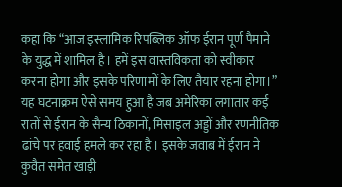कहा कि “आज इस्लामिक रिपब्लिक ऑफ ईरान पूर्ण पैमाने के युद्ध में शामिल है। हमें इस वास्तविकता को स्वीकार करना होगा और इसके परिणामों के लिए तैयार रहना होगा।”
यह घटनाक्रम ऐसे समय हुआ है जब अमेरिका लगातार कई रातों से ईरान के सैन्य ठिकानों, मिसाइल अड्डों और रणनीतिक ढांचे पर हवाई हमले कर रहा है। इसके जवाब में ईरान ने कुवैत समेत खाड़ी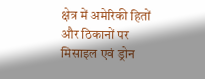क्षेत्र में अमेरिकी हितों और ठिकानों पर मिसाइल एवं ड्रोन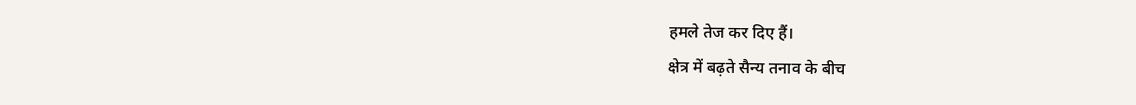हमले तेज कर दिए हैं।
क्षेत्र में बढ़ते सैन्य तनाव के बीच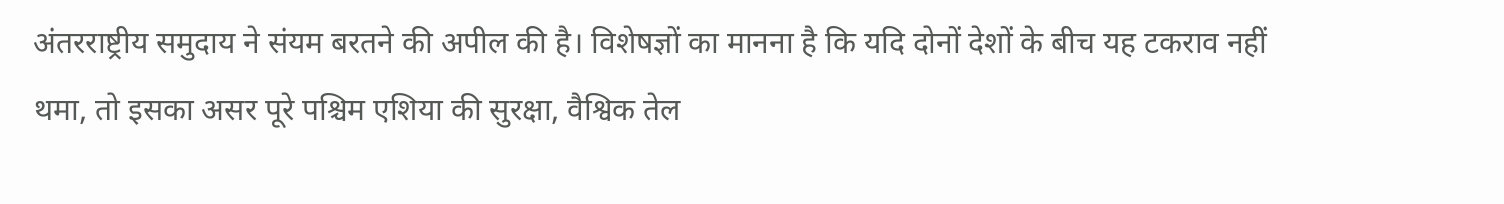अंतरराष्ट्रीय समुदाय ने संयम बरतने की अपील की है। विशेषज्ञों का मानना है कि यदि दोनों देशों के बीच यह टकराव नहीं थमा, तो इसका असर पूरे पश्चिम एशिया की सुरक्षा, वैश्विक तेल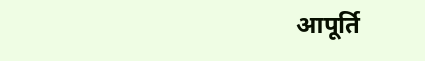आपूर्ति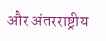और अंतरराष्ट्रीय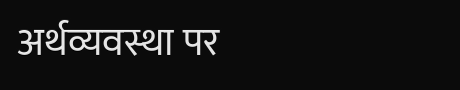अर्थव्यवस्था पर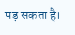पड़ सकता है।